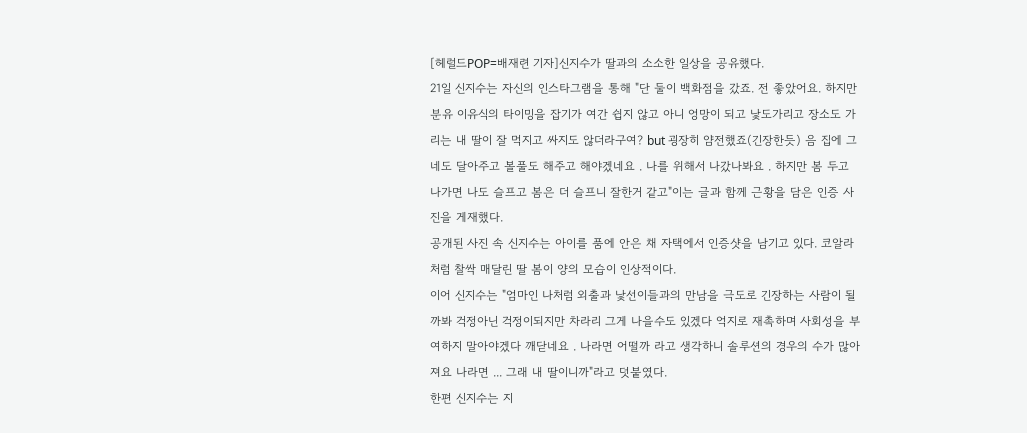[헤럴드POP=배재련 기자]신지수가 딸과의 소소한 일상을 공유했다.
21일 신지수는 자신의 인스타그램을 통해 "단 둘이 백화점을 갔죠. 전 좋았어요. 하지만 분유 이유식의 타이밍을 잡기가 여간 쉽지 않고 아니 엉망이 되고 낯도가리고 장소도 가리는 내 딸이 잘 먹지고 싸지도 않더라구여? but 굉장히 얌전했죠(긴장한듯) 음 집에 그네도 달아주고 볼풀도 해주고 해야겠네요 . 나를 위해서 나갔나봐요 . 하지만 봄 두고 나가면 나도 슬프고 봄은 더 슬프니 잘한거 같고"이는 글과 함께 근황을 담은 인증 사진을 게재했다.
공개된 사진 속 신지수는 아이를 품에 안은 채 자택에서 인증샷을 남기고 있다. 코알라처럼 찰싹 매달린 딸 봄이 양의 모습이 인상적이다.
이어 신지수는 "엄마인 나처럼 외출과 낯선이들과의 만남을 극도로 긴장하는 사람이 될까봐 걱정아닌 걱정이되지만 차라리 그게 나을수도 있겠다 억지로 재촉하며 사회성을 부여하지 말아야겠다 깨닫네요 . 나라면 어떨까 라고 생각하니 솔루션의 경우의 수가 많아져요 나라면 ... 그래 내 딸이니까"라고 덧붙였다.
한편 신지수는 지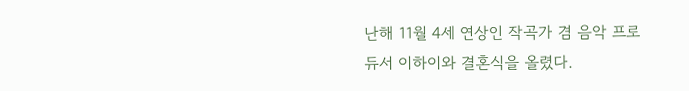난해 11월 4세 연상인 작곡가 겸 음악 프로듀서 이하이와 결혼식을 올렸다.